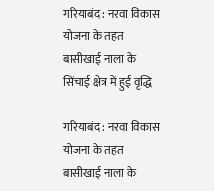गरियाबंद : नरवा विकास योजना के तहत बासीखाई नाला के सिंचाई क्षेत्र में हुई वृद्धि

गरियाबंद : नरवा विकास योजना के तहत बासीखाई नाला के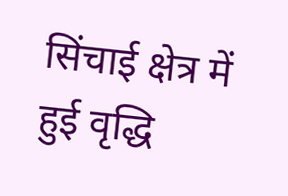सिंचाई क्षेत्र में हुई वृद्धि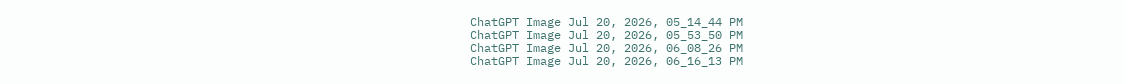ChatGPT Image Jul 20, 2026, 05_14_44 PM
ChatGPT Image Jul 20, 2026, 05_53_50 PM
ChatGPT Image Jul 20, 2026, 06_08_26 PM
ChatGPT Image Jul 20, 2026, 06_16_13 PM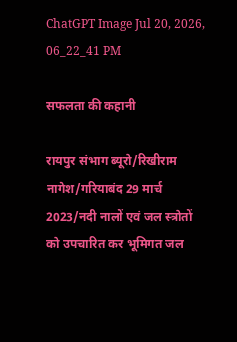ChatGPT Image Jul 20, 2026, 06_22_41 PM

सफलता की कहानी

रायपुर संभाग ब्यूरो/रिखीराम नागेश/गरियाबंद 29 मार्च 2023/नदी नालों एवं जल स्त्रोतों को उपचारित कर भूमिगत जल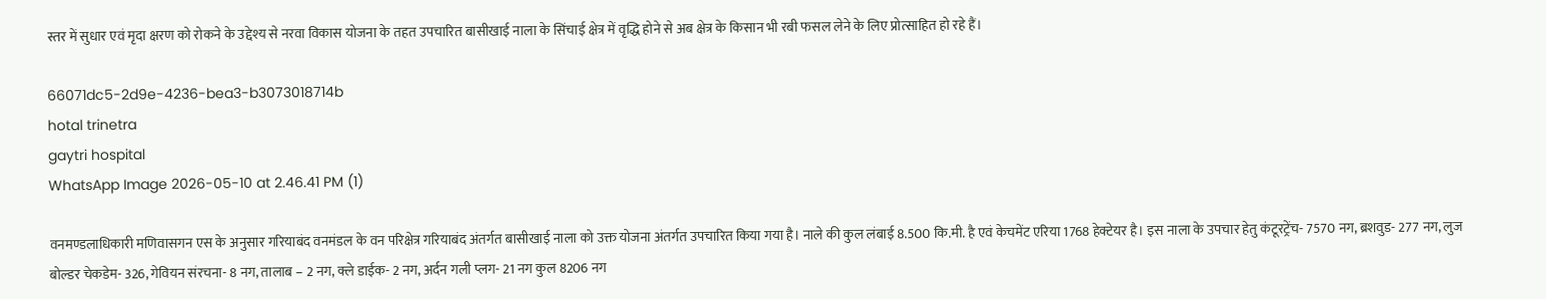स्तर में सुधार एवं मृदा क्षरण को रोकने के उद्देश्य से नरवा विकास योजना के तहत उपचारित बासीखाई नाला के सिंचाई क्षेत्र में वृद्धि होने से अब क्षेत्र के किसान भी रबी फसल लेने के लिए प्रोत्साहित हो रहे हैं।

66071dc5-2d9e-4236-bea3-b3073018714b
hotal trinetra
gaytri hospital
WhatsApp Image 2026-05-10 at 2.46.41 PM (1)

वनमण्डलाधिकारी मणिवासगन एस के अनुसार गरियाबंद वनमंडल के वन परिक्षेत्र गरियाबंद अंतर्गत बासीखाई नाला को उक्त योजना अंतर्गत उपचारित किया गया है। नाले की कुल लंबाई 8.500 कि.मी. है एवं केचमेंट एरिया 1768 हेक्टेयर है। इस नाला के उपचार हेतु कंटूरट्रेंच- 7570 नग, ब्रशवुड- 277 नग, लुज बोल्डर चेकडेम- 326, गेवियन संरचना- 8 नग, तालाब – 2 नग, क्ले डाईक- 2 नग, अर्दन गली प्लग- 21 नग कुल 8206 नग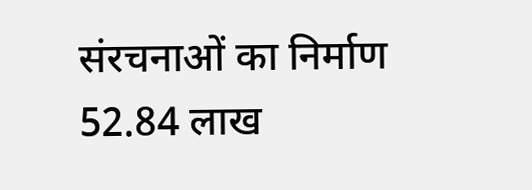संरचनाओं का निर्माण 52.84 लाख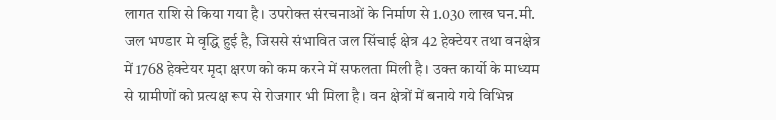लागत राशि से किया गया है। उपरोक्त संरचनाओं के निर्माण से 1.030 लाख घन.मी. जल भण्डार मे वृद्धि हुई है, जिससे संभावित जल सिंचाई क्षेत्र 42 हेक्टेयर तथा वनक्षेत्र में 1768 हेक्टेयर मृदा क्षरण को कम करने में सफलता मिली है। उक्त कार्यो के माध्यम से ग्रामीणों को प्रत्यक्ष रूप से रोजगार भी मिला है। वन क्षेत्रों में बनाये गये विभिन्न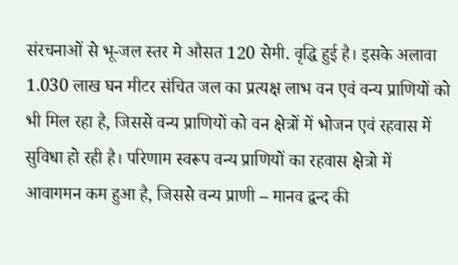संरचनाओं से भू-जल स्तर मे औसत 120 सेमी. वृद्धि हुई है। इसके अलावा 1.030 लाख घन मीटर संचित जल का प्रत्यक्ष लाभ वन एवं वन्य प्राणियों को भी मिल रहा है, जिससे वन्य प्राणियों को वन क्षेत्रों में भोजन एवं रहवास में सुविधा हो रही है। परिणाम स्वरूप वन्य प्राणियों का रहवास क्षेत्रो में आवागमन कम हुआ है, जिससे वन्य प्राणी – मानव द्वन्द की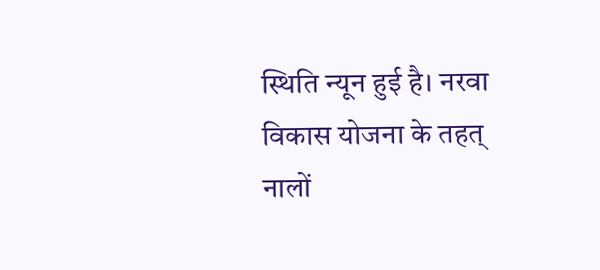स्थिति न्यून हुई है। नरवा विकास योजना के तहत् नालों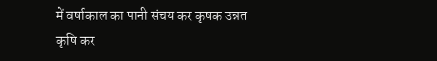में वर्षाकाल का पानी संचय कर कृषक उन्नत कृषि कर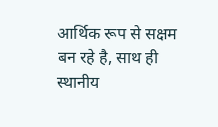आर्थिक रूप से सक्षम बन रहे है, साथ ही स्थानीय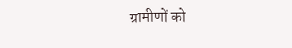ग्रामीणों को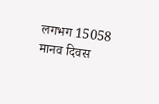लगभग 15058 मानव दिवस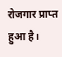रोजगार प्राप्त हुआ है।